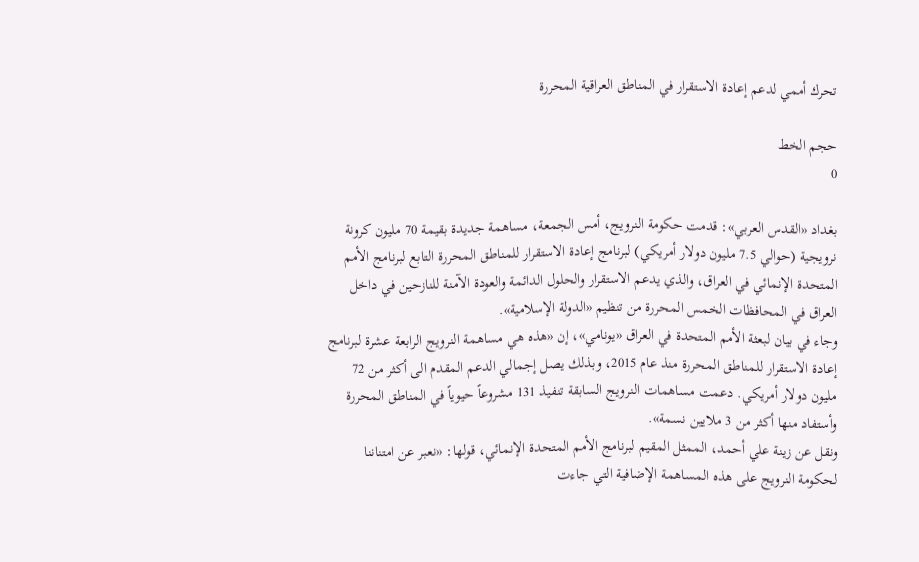تحرك أممي لدعم إعادة الاستقرار في المناطق العراقية المحررة

حجم الخط
0

بغداد «القدس العربي»: قدمت حكومة النرويج، أمس الجمعة، مساهمة جديدة بقيمة 70 مليون كرونة نرويجية (حوالي 7.5 مليون دولار أمريكي) لبرنامج إعادة الاستقرار للمناطق المحررة التابع لبرنامج الأمم المتحدة الإنمائي في العراق، والذي يدعم الاستقرار والحلول الدائمة والعودة الآمنة للنازحين في داخل العراق في المحافظات الخمس المحررة من تنظيم «الدولة الإسلامية».
وجاء في بيان لبعثة الأمم المتحدة في العراق «يونامي»، إن «هذه هي مساهمة النرويج الرابعة عشرة لبرنامج إعادة الاستقرار للمناطق المحررة منذ عام 2015، وبذلك يصل إجمالي الدعم المقدم الى أكثر من 72 مليون دولار أمريكي. دعمت مساهمات النرويج السابقة تنفيذ 131 مشروعاً حيوياً في المناطق المحررة وأستفاد منها أكثر من 3 ملايين نسمة».
ونقل عن زينة علي أحمد، الممثل المقيم لبرنامج الأمم المتحدة الإنمائي، قولها: «نعبر عن امتناننا لحكومة النرويج على هذه المساهمة الإضافية التي جاءت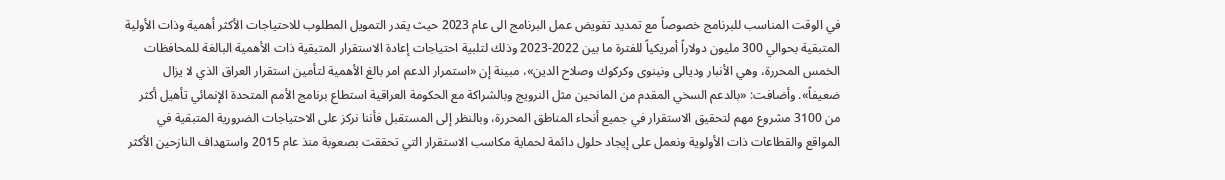في الوقت المناسب للبرنامج خصوصاً مع تمديد تفويض عمل البرنامج الى عام 2023 حيث يقدر التمويل المطلوب للاحتياجات الأكثر أهمية وذات الأولية المتبقية بحوالي 300 مليون دولاراً أمريكياً للفترة ما بين 2022-2023 وذلك لتلبية احتياجات إعادة الاستقرار المتبقية ذات الأهمية البالغة للمحافظات الخمس المحررة، وهي الأنبار وديالى ونينوى وكركوك وصلاح الدين»، مبينة إن «استمرار الدعم امر بالغ الأهمية لتأمين استقرار العراق الذي لا يزال ضعيفاً». وأضافت: «بالدعم السخي المقدم من المانحين مثل النرويج وبالشراكة مع الحكومة العراقية استطاع برنامج الأمم المتحدة الإنمائي تأهيل أكثر من 3100 مشروع مهم لتحقيق الاستقرار في جميع أنحاء المناطق المحررة، وبالنظر إلى المستقبل فأننا نركز على الاحتياجات الضرورية المتبقية في المواقع والقطاعات ذات الأولوية ونعمل على إيجاد حلول دائمة لحماية مكاسب الاستقرار التي تحققت بصعوبة منذ عام 2015 واستهداف النازحين الأكثر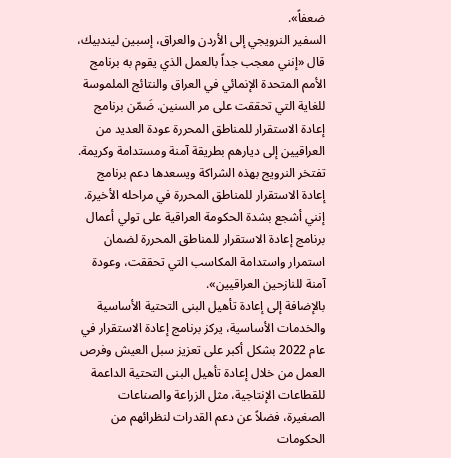ضعفاً».
السفير النرويجي إلى الأردن والعراق، إسبين ليندبيك، قال «إنني معجب جداً بالعمل الذي يقوم به برنامج الأمم المتحدة الإنمائي في العراق والنتائج الملموسة للغاية التي تحققت على مر السنين. ضَمّن برنامج إعادة الاستقرار للمناطق المحررة عودة العديد من العراقيين إلى ديارهم بطريقة آمنة ومستدامة وكريمة.
تفتخر النرويج بهذه الشراكة ويسعدها دعم برنامج إعادة الاستقرار للمناطق المحررة في مراحله الأخيرة. إنني أشجع بشدة الحكومة العراقية على تولي أعمال برنامج إعادة الاستقرار للمناطق المحررة لضمان استمرار واستدامة المكاسب التي تحققت، وعودة آمنة للنازحين العراقيين».
بالإضافة إلى إعادة تأهيل البنى التحتية الأساسية والخدمات الأساسية، يركز برنامج إعادة الاستقرار في عام 2022 بشكل أكبر على تعزيز سبل العيش وفرص العمل من خلال إعادة تأهيل البنى التحتية الداعمة للقطاعات الإنتاجية، مثل الزراعة والصناعات الصغيرة، فضلاً عن دعم القدرات لنظرائهم من الحكومات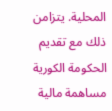المحلية. يتزامن ذلك مع تقديم الحكومة الكورية مساهمة مالية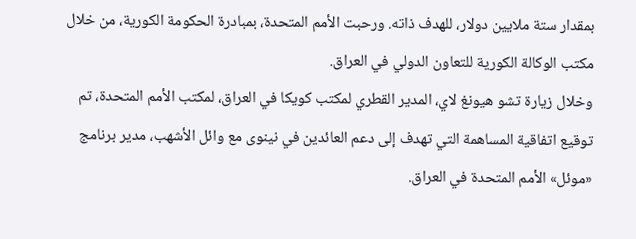بمقدار ستة ملايين دولار، للهدف ذاته. ورحبت الأمم المتحدة، بمبادرة الحكومة الكورية، من خلال مكتب الوكالة الكورية للتعاون الدولي في العراق.
وخلال زيارة تشو هيونغ لاي، المدير القطري لمكتب كويكا في العراق، لمكتب الأمم المتحدة، تم توقيع اتفاقية المساهمة التي تهدف إلى دعم العائدين في نينوى مع وائل الأشهب، مدير برنامج «موئل» الأمم المتحدة في العراق.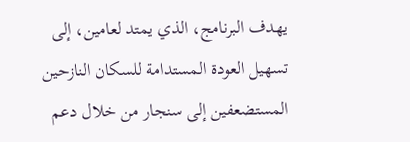يهدف البرنامج، الذي يمتد لعامين، إلى تسهيل العودة المستدامة للسكان النازحين المستضعفين إلى سنجار من خلال دعم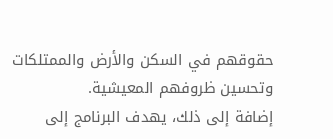حقوقهم في السكن والأرض والممتلكات وتحسين ظروفهم المعيشية.
إضافة إلى ذلك، يهدف البرنامج إلى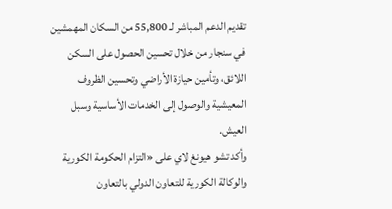تقديم الدعم المباشر لـ 55,800 من السكان المهمشين في سنجار من خلال تحسين الحصول على السكن اللائق، وتأمين حيازة الأراضي وتحسين الظروف المعيشية والوصول إلى الخدمات الأساسية وسبل العيش.
وأكد تشو هيونغ لاي على «التزام الحكومة الكورية والوكالة الكورية للتعاون الدولي بالتعاون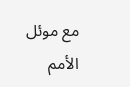مع موئل الأمم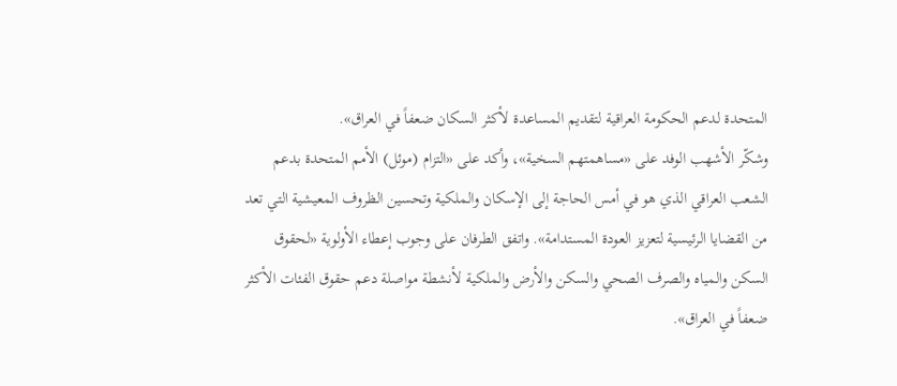المتحدة لدعم الحكومة العراقية لتقديم المساعدة لأكثر السكان ضعفاً في العراق».
وشكّر الأشهب الوفد على «مساهمتهم السخية»، وأكد على «التزام (موئل) الأمم المتحدة بدعم الشعب العراقي الذي هو في أمس الحاجة إلى الإسكان والملكية وتحسين الظروف المعيشية التي تعد من القضايا الرئيسية لتعزيز العودة المستدامة». واتفق الطرفان على وجوب إعطاء الأولوية «لحقوق السكن والمياه والصرف الصحي والسكن والأرض والملكية لأنشطة مواصلة دعم حقوق الفئات الأكثر ضعفاً في العراق».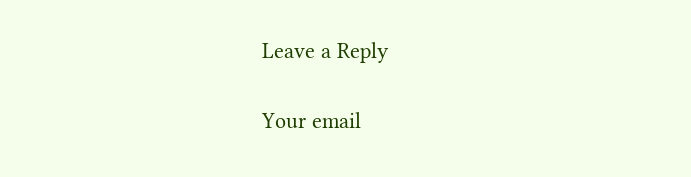Leave a Reply

Your email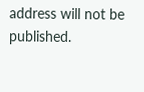address will not be published.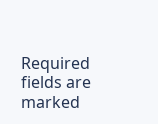Required fields are marked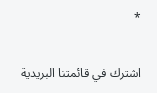*

اشترك في قائمتنا البريدية